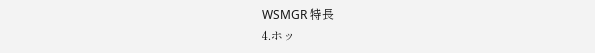WSMGR 特長
4.ホッ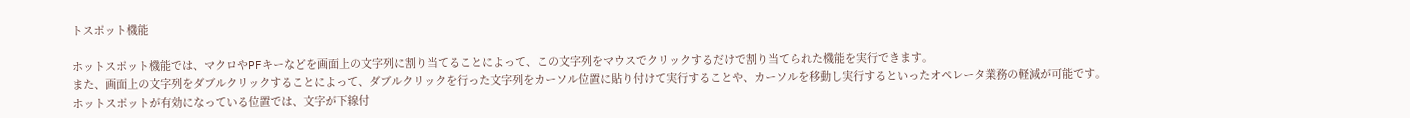トスポット機能

ホットスポット機能では、マクロやPFキーなどを画面上の文字列に割り当てることによって、この文字列をマウスでクリックするだけで割り当てられた機能を実行できます。
また、画面上の文字列をダブルクリックすることによって、ダブルクリックを行った文字列をカーソル位置に貼り付けて実行することや、カーソルを移動し実行するといったオペレータ業務の軽減が可能です。
ホットスポットが有効になっている位置では、文字が下線付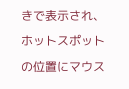きで表示され、ホットスポットの位置にマウス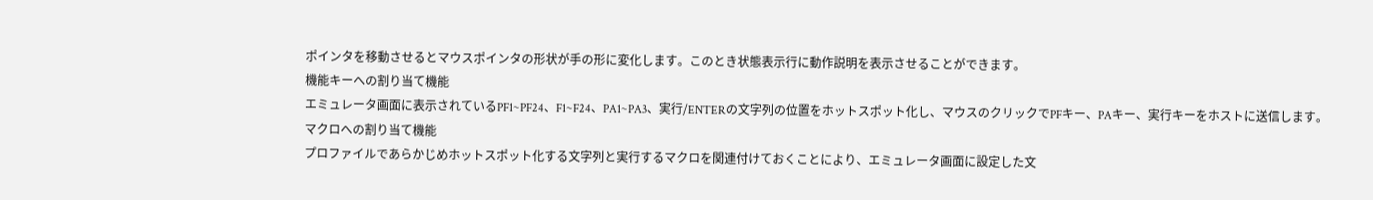ポインタを移動させるとマウスポインタの形状が手の形に変化します。このとき状態表示行に動作説明を表示させることができます。
機能キーへの割り当て機能
エミュレータ画面に表示されているPF1~PF24、F1~F24、PA1~PA3、実行/ENTERの文字列の位置をホットスポット化し、マウスのクリックでPFキー、PAキー、実行キーをホストに送信します。
マクロへの割り当て機能
プロファイルであらかじめホットスポット化する文字列と実行するマクロを関連付けておくことにより、エミュレータ画面に設定した文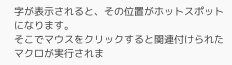字が表示されると、その位置がホットスポットになります。
そこでマウスをクリックすると関連付けられたマクロが実行されま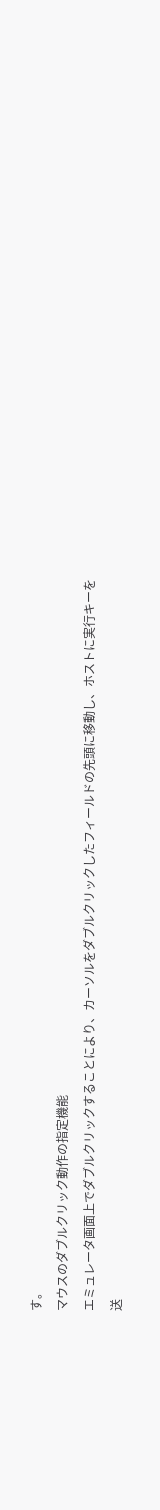す。
マウスのダブルクリック動作の指定機能
エミュレータ画面上でダブルクリックすることにより、カーソルをダブルクリックしたフィールドの先頭に移動し、ホストに実行キーを送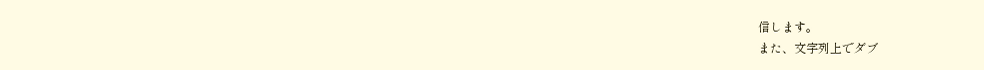信します。
また、文字列上でダブ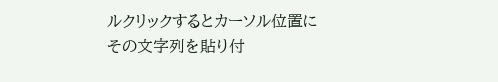ルクリックするとカーソル位置にその文字列を貼り付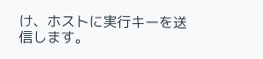け、ホストに実行キーを送信します。